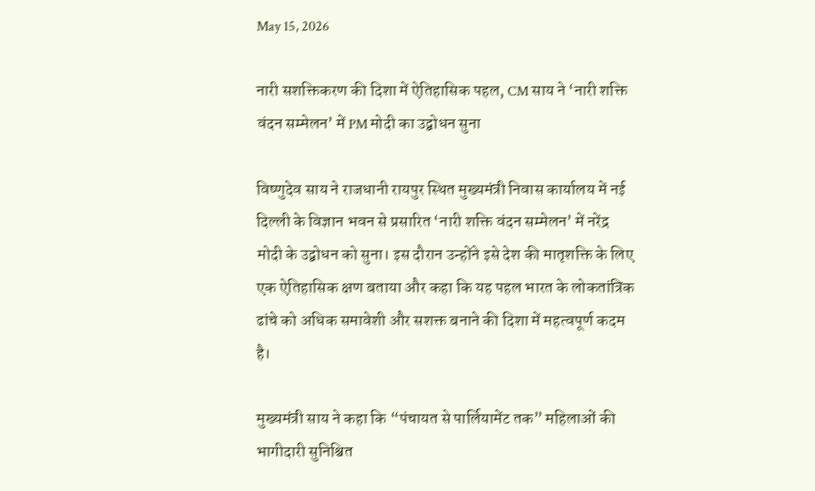May 15, 2026

नारी सशक्तिकरण की दिशा में ऐतिहासिक पहल, CM साय ने ‘नारी शक्ति वंदन सम्मेलन’ में PM मोदी का उद्बोधन सुना

विष्णुदेव साय ने राजधानी रायपुर स्थित मुख्यमंत्री निवास कार्यालय में नई दिल्ली के विज्ञान भवन से प्रसारित ‘नारी शक्ति वंदन सम्मेलन’ में नरेंद्र मोदी के उद्बोधन को सुना। इस दौरान उन्होंने इसे देश की मातृशक्ति के लिए एक ऐतिहासिक क्षण बताया और कहा कि यह पहल भारत के लोकतांत्रिक ढांचे को अधिक समावेशी और सशक्त बनाने की दिशा में महत्वपूर्ण कदम है।

मुख्यमंत्री साय ने कहा कि “पंचायत से पार्लियामेंट तक” महिलाओं की भागीदारी सुनिश्चित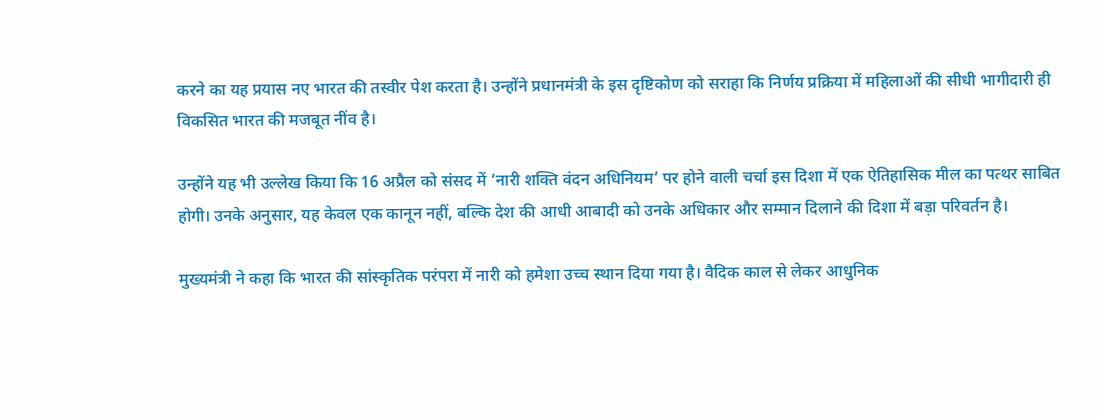करने का यह प्रयास नए भारत की तस्वीर पेश करता है। उन्होंने प्रधानमंत्री के इस दृष्टिकोण को सराहा कि निर्णय प्रक्रिया में महिलाओं की सीधी भागीदारी ही विकसित भारत की मजबूत नींव है।

उन्होंने यह भी उल्लेख किया कि 16 अप्रैल को संसद में ‘नारी शक्ति वंदन अधिनियम’ पर होने वाली चर्चा इस दिशा में एक ऐतिहासिक मील का पत्थर साबित होगी। उनके अनुसार, यह केवल एक कानून नहीं, बल्कि देश की आधी आबादी को उनके अधिकार और सम्मान दिलाने की दिशा में बड़ा परिवर्तन है।

मुख्यमंत्री ने कहा कि भारत की सांस्कृतिक परंपरा में नारी को हमेशा उच्च स्थान दिया गया है। वैदिक काल से लेकर आधुनिक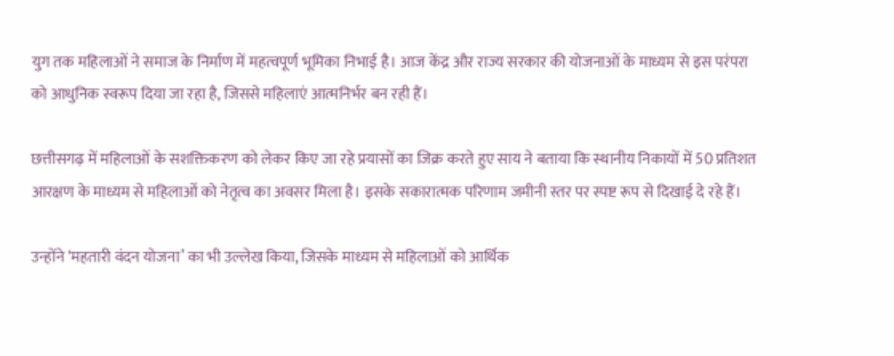युग तक महिलाओं ने समाज के निर्माण में महत्वपूर्ण भूमिका निभाई है। आज केंद्र और राज्य सरकार की योजनाओं के माध्यम से इस परंपरा को आधुनिक स्वरूप दिया जा रहा है, जिससे महिलाएं आत्मनिर्भर बन रही हैं।

छत्तीसगढ़ में महिलाओं के सशक्तिकरण को लेकर किए जा रहे प्रयासों का जिक्र करते हुए साय ने बताया कि स्थानीय निकायों में 50 प्रतिशत आरक्षण के माध्यम से महिलाओं को नेतृत्व का अवसर मिला है। इसके सकारात्मक परिणाम जमीनी स्तर पर स्पष्ट रूप से दिखाई दे रहे हैं।

उन्होंने ‘महतारी वंदन योजना’ का भी उल्लेख किया, जिसके माध्यम से महिलाओं को आर्थिक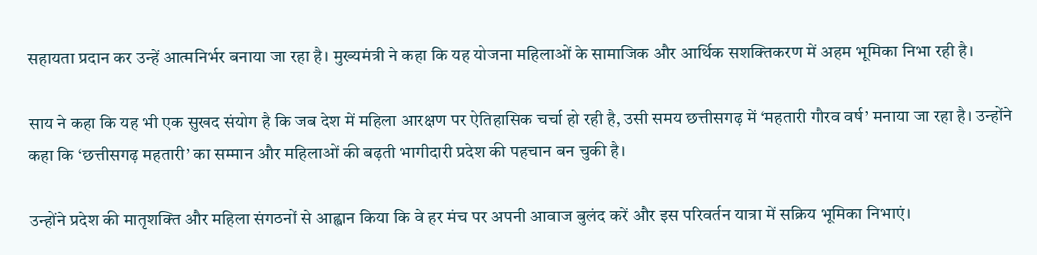सहायता प्रदान कर उन्हें आत्मनिर्भर बनाया जा रहा है। मुख्यमंत्री ने कहा कि यह योजना महिलाओं के सामाजिक और आर्थिक सशक्तिकरण में अहम भूमिका निभा रही है।

साय ने कहा कि यह भी एक सुखद संयोग है कि जब देश में महिला आरक्षण पर ऐतिहासिक चर्चा हो रही है, उसी समय छत्तीसगढ़ में ‘महतारी गौरव वर्ष’ मनाया जा रहा है। उन्होंने कहा कि ‘छत्तीसगढ़ महतारी’ का सम्मान और महिलाओं की बढ़ती भागीदारी प्रदेश की पहचान बन चुकी है।

उन्होंने प्रदेश की मातृशक्ति और महिला संगठनों से आह्वान किया कि वे हर मंच पर अपनी आवाज बुलंद करें और इस परिवर्तन यात्रा में सक्रिय भूमिका निभाएं।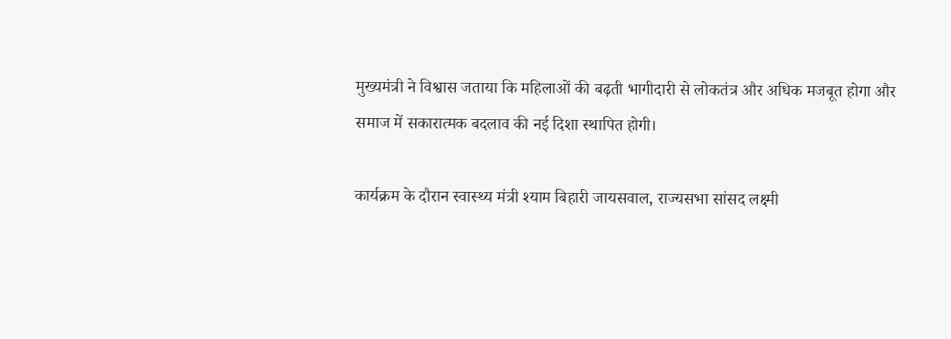मुख्यमंत्री ने विश्वास जताया कि महिलाओं की बढ़ती भागीदारी से लोकतंत्र और अधिक मजबूत होगा और समाज में सकारात्मक बदलाव की नई दिशा स्थापित होगी।

कार्यक्रम के दौरान स्वास्थ्य मंत्री श्याम बिहारी जायसवाल, राज्यसभा सांसद लक्ष्मी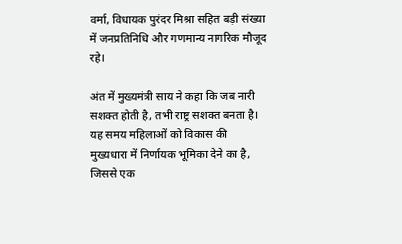वर्मा, विधायक पुरंदर मिश्रा सहित बड़ी संख्या में जनप्रतिनिधि और गणमान्य नागरिक मौजूद रहे।

अंत में मुख्यमंत्री साय ने कहा कि जब नारी सशक्त होती है, तभी राष्ट्र सशक्त बनता है। यह समय महिलाओं को विकास की मुख्यधारा में निर्णायक भूमिका देने का है, जिससे एक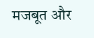मजबूत और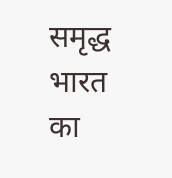समृद्ध भारत का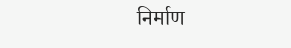निर्माण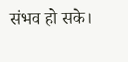संभव हो सके।